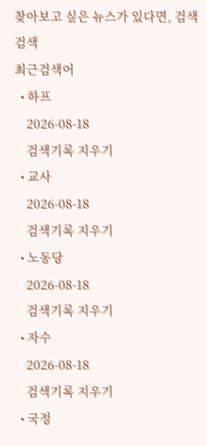찾아보고 싶은 뉴스가 있다면, 검색
검색
최근검색어
  • 하프
    2026-08-18
    검색기록 지우기
  • 교사
    2026-08-18
    검색기록 지우기
  • 노동당
    2026-08-18
    검색기록 지우기
  • 자수
    2026-08-18
    검색기록 지우기
  • 국정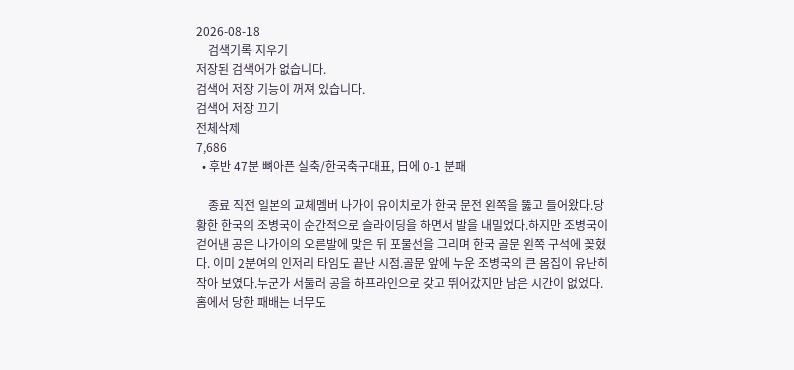2026-08-18
    검색기록 지우기
저장된 검색어가 없습니다.
검색어 저장 기능이 꺼져 있습니다.
검색어 저장 끄기
전체삭제
7,686
  • 후반 47분 뼈아픈 실축/한국축구대표, 日에 0-1 분패

    종료 직전 일본의 교체멤버 나가이 유이치로가 한국 문전 왼쪽을 뚫고 들어왔다.당황한 한국의 조병국이 순간적으로 슬라이딩을 하면서 발을 내밀었다.하지만 조병국이 걷어낸 공은 나가이의 오른발에 맞은 뒤 포물선을 그리며 한국 골문 왼쪽 구석에 꽂혔다. 이미 2분여의 인저리 타임도 끝난 시점.골문 앞에 누운 조병국의 큰 몸집이 유난히 작아 보였다.누군가 서둘러 공을 하프라인으로 갖고 뛰어갔지만 남은 시간이 없었다.홈에서 당한 패배는 너무도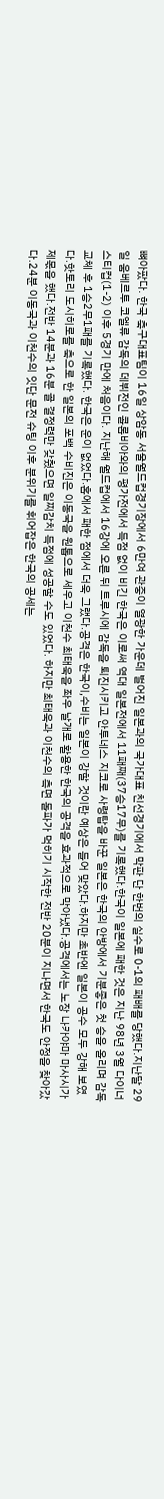뼈아팠다. 한국 축구대표팀이 16일 상암동 서울월드컵경기장에서 6만여 관중이 열광한 가운데 벌어진 일본과의 국가대표 친선경기에서 막판 단 한번의 실수로 0-1의 패배를 당했다.지난달 29일 움베르투 코엘류 감독의 데뷔전인 콜롬비아와의 평가전에서 득점 없이 비긴 한국은 이로써 역대 일본전에서 11패째(37승17무)를 기록했다.한국이 일본에 패한 것은 지난 98년 3월 다이너스티컵(1-2) 이후 5경기 만에 처음이다. 지난해 월드컵에서 16강에 오른 뒤 트루시에 감독을 퇴진시키고 안투네스 지코로 사령탑을 바꾼 일본은 한국의 안방에서 기분좋은 첫 승을 올리며 감독 교체 후 1승2무1패를 기록했다. 한국은 운이 없었다.홈에서 패한 점에서 더욱 그랬다.공격은 한국이,수비는 일본이 강할 것이란 예상은 들어 맞았다.하지만 초반엔 일본이 공수 모두 강해 보였다.핫토리 도시히로를 축으로 한 일본의 포백 수비진은 이동국을 원톱으로 세우고 이천수 최태욱을 좌우 날개로 활용한 한국의 공격을 효과적으로 막아냈다.공격에서는 노장 나카야마 마사시가 제몫을 했다.전반 14분과 16분 골 결정력만 갖췄으면 일찌감치 득점에 성공할 수도 있었다. 하지만 최태욱과 이천수의 측면 돌파가 먹히기 시작한 전반 20분이 지나면서 한국도 안정을 찾아갔다.24분 이동국과 이천수의 잇단 문전 슈팅 이후 분위기를 휘어잡은 한국의 공세는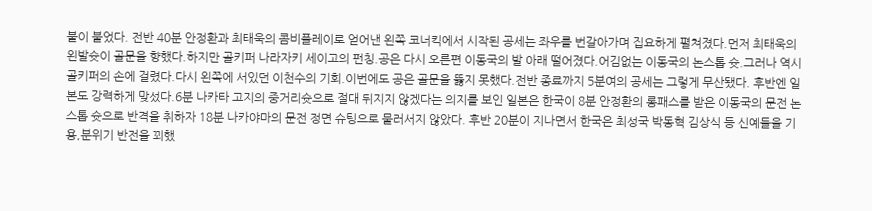불이 붙었다. 전반 40분 안정환과 최태욱의 콤비플레이로 얻어낸 왼쪽 코너킥에서 시작된 공세는 좌우를 번갈아가며 집요하게 펼쳐졌다.먼저 최태욱의 왼발슛이 골문을 향했다.하지만 골키퍼 나라자키 세이고의 펀칭.공은 다시 오른편 이동국의 발 아래 떨어졌다.어김없는 이동국의 논스톱 슛.그러나 역시 골키퍼의 손에 걸렸다.다시 왼쪽에 서있던 이천수의 기회.이번에도 공은 골문을 뚫지 못했다.전반 종료까지 5분여의 공세는 그렇게 무산됐다. 후반엔 일본도 강력하게 맞섰다.6분 나카타 고지의 중거리슛으로 절대 뒤지지 않겠다는 의지를 보인 일본은 한국이 8분 안정환의 롱패스를 받은 이동국의 문전 논스톱 슛으로 반격을 취하자 18분 나카야마의 문전 정면 슈팅으로 물러서지 않았다. 후반 20분이 지나면서 한국은 최성국 박동혁 김상식 등 신예들을 기용,분위기 반전을 꾀했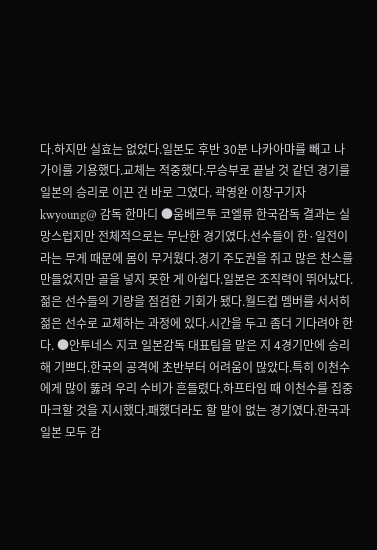다.하지만 실효는 없었다.일본도 후반 30분 나카아먀를 빼고 나가이를 기용했다.교체는 적중했다.무승부로 끝날 것 같던 경기를 일본의 승리로 이끈 건 바로 그였다. 곽영완 이창구기자 kwyoung@ 감독 한마디 ●움베르투 코엘류 한국감독 결과는 실망스럽지만 전체적으로는 무난한 경기였다.선수들이 한·일전이라는 무게 때문에 몸이 무거웠다.경기 주도권을 쥐고 많은 찬스를 만들었지만 골을 넣지 못한 게 아쉽다.일본은 조직력이 뛰어났다.젊은 선수들의 기량을 점검한 기회가 됐다.월드컵 멤버를 서서히 젊은 선수로 교체하는 과정에 있다.시간을 두고 좀더 기다려야 한다. ●안투네스 지코 일본감독 대표팀을 맡은 지 4경기만에 승리해 기쁘다.한국의 공격에 초반부터 어려움이 많았다.특히 이천수에게 많이 뚫려 우리 수비가 흔들렸다.하프타임 때 이천수를 집중마크할 것을 지시했다.패했더라도 할 말이 없는 경기였다.한국과 일본 모두 감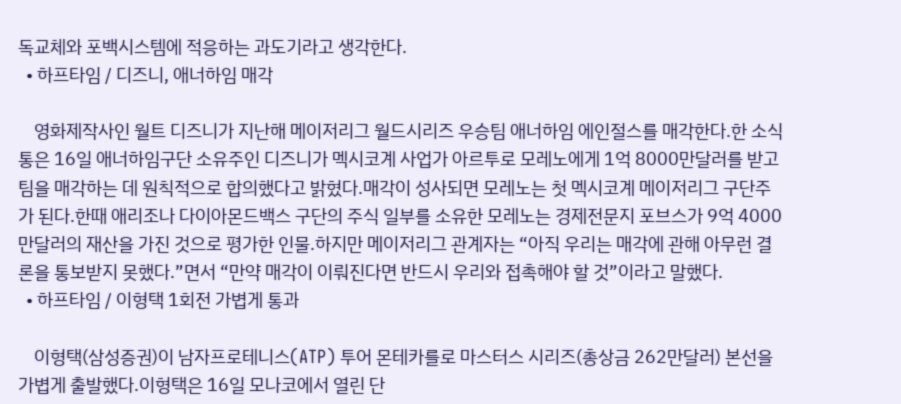독교체와 포백시스템에 적응하는 과도기라고 생각한다.
  • 하프타임 / 디즈니, 애너하임 매각

    영화제작사인 월트 디즈니가 지난해 메이저리그 월드시리즈 우승팀 애너하임 에인절스를 매각한다.한 소식통은 16일 애너하임구단 소유주인 디즈니가 멕시코계 사업가 아르투로 모레노에게 1억 8000만달러를 받고 팀을 매각하는 데 원칙적으로 합의했다고 밝혔다.매각이 성사되면 모레노는 첫 멕시코계 메이저리그 구단주가 된다.한때 애리조나 다이아몬드백스 구단의 주식 일부를 소유한 모레노는 경제전문지 포브스가 9억 4000만달러의 재산을 가진 것으로 평가한 인물.하지만 메이저리그 관계자는 “아직 우리는 매각에 관해 아무런 결론을 통보받지 못했다.”면서 “만약 매각이 이뤄진다면 반드시 우리와 접촉해야 할 것”이라고 말했다.
  • 하프타임 / 이형택 1회전 가볍게 통과

    이형택(삼성증권)이 남자프로테니스(ATP) 투어 몬테카를로 마스터스 시리즈(총상금 262만달러) 본선을 가볍게 출발했다.이형택은 16일 모나코에서 열린 단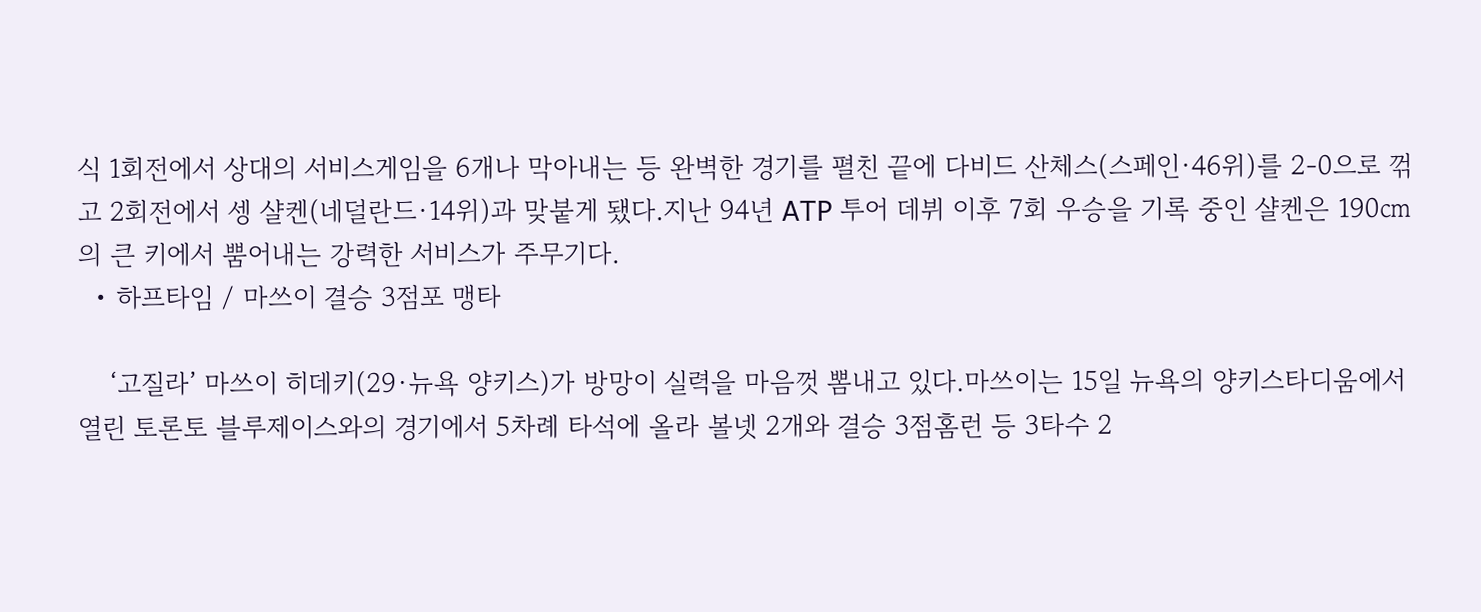식 1회전에서 상대의 서비스게임을 6개나 막아내는 등 완벽한 경기를 펼친 끝에 다비드 산체스(스페인·46위)를 2-0으로 꺾고 2회전에서 셍 샬켄(네덜란드·14위)과 맞붙게 됐다.지난 94년 ATP 투어 데뷔 이후 7회 우승을 기록 중인 샬켄은 190㎝의 큰 키에서 뿜어내는 강력한 서비스가 주무기다.
  • 하프타임 / 마쓰이 결승 3점포 맹타

    ‘고질라’ 마쓰이 히데키(29·뉴욕 양키스)가 방망이 실력을 마음껏 뽐내고 있다.마쓰이는 15일 뉴욕의 양키스타디움에서 열린 토론토 블루제이스와의 경기에서 5차례 타석에 올라 볼넷 2개와 결승 3점홈런 등 3타수 2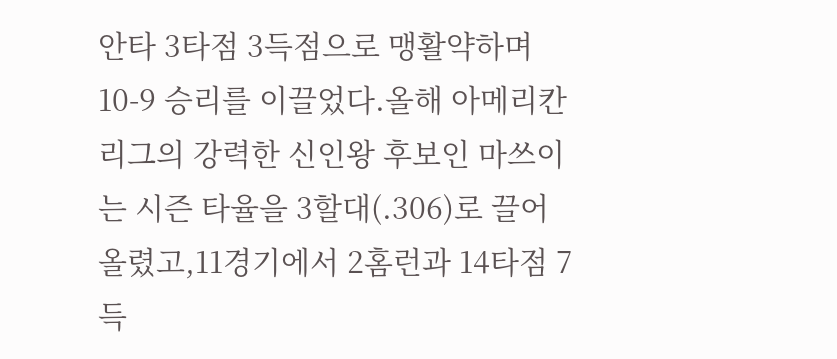안타 3타점 3득점으로 맹활약하며 10-9 승리를 이끌었다.올해 아메리칸리그의 강력한 신인왕 후보인 마쓰이는 시즌 타율을 3할대(.306)로 끌어올렸고,11경기에서 2홈런과 14타점 7득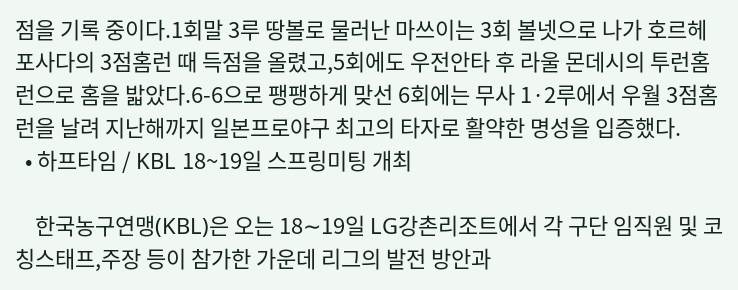점을 기록 중이다.1회말 3루 땅볼로 물러난 마쓰이는 3회 볼넷으로 나가 호르헤 포사다의 3점홈런 때 득점을 올렸고,5회에도 우전안타 후 라울 몬데시의 투런홈런으로 홈을 밟았다.6-6으로 팽팽하게 맞선 6회에는 무사 1·2루에서 우월 3점홈런을 날려 지난해까지 일본프로야구 최고의 타자로 활약한 명성을 입증했다.
  • 하프타임 / KBL 18~19일 스프링미팅 개최

    한국농구연맹(KBL)은 오는 18∼19일 LG강촌리조트에서 각 구단 임직원 및 코칭스태프,주장 등이 참가한 가운데 리그의 발전 방안과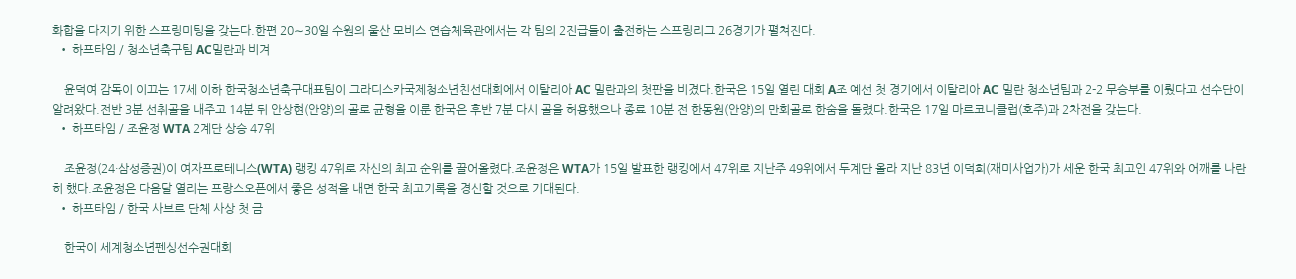화합을 다지기 위한 스프링미팅을 갖는다.한편 20∼30일 수원의 울산 모비스 연습체육관에서는 각 팀의 2진급들이 출전하는 스프링리그 26경기가 펼쳐진다.
  • 하프타임 / 청소년축구팀 AC밀란과 비겨

    윤덕여 감독이 이끄는 17세 이하 한국청소년축구대표팀이 그라디스카국제청소년친선대회에서 이탈리아 AC 밀란과의 첫판을 비겼다.한국은 15일 열린 대회 A조 예선 첫 경기에서 이탈리아 AC 밀란 청소년팀과 2-2 무승부를 이뤘다고 선수단이 알려왔다.전반 3분 선취골을 내주고 14분 뒤 안상현(안양)의 골로 균형을 이룬 한국은 후반 7분 다시 골을 허용했으나 종료 10분 전 한동원(안양)의 만회골로 한숨을 돌렸다.한국은 17일 마르코니클럽(호주)과 2차전을 갖는다.
  • 하프타임 / 조윤정 WTA 2계단 상승 47위

    조윤정(24·삼성증권)이 여자프로테니스(WTA) 랭킹 47위로 자신의 최고 순위를 끌어올렸다.조윤정은 WTA가 15일 발표한 랭킹에서 47위로 지난주 49위에서 두계단 올라 지난 83년 이덕희(재미사업가)가 세운 한국 최고인 47위와 어깨를 나란히 했다.조윤정은 다음달 열리는 프랑스오픈에서 좋은 성적을 내면 한국 최고기록을 경신할 것으로 기대된다.
  • 하프타임 / 한국 사브르 단체 사상 첫 금

    한국이 세계청소년펜싱선수권대회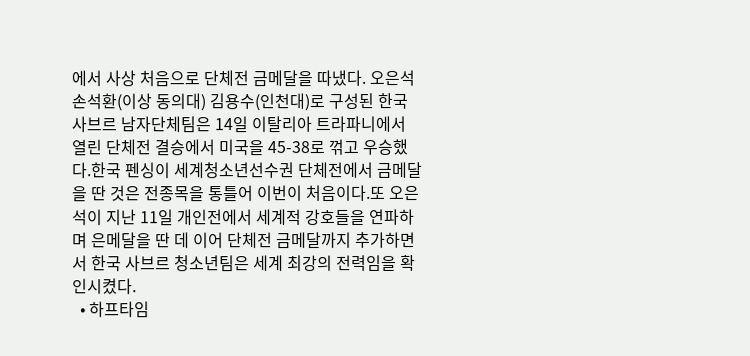에서 사상 처음으로 단체전 금메달을 따냈다. 오은석 손석환(이상 동의대) 김용수(인천대)로 구성된 한국 사브르 남자단체팀은 14일 이탈리아 트라파니에서 열린 단체전 결승에서 미국을 45-38로 꺾고 우승했다.한국 펜싱이 세계청소년선수권 단체전에서 금메달을 딴 것은 전종목을 통틀어 이번이 처음이다.또 오은석이 지난 11일 개인전에서 세계적 강호들을 연파하며 은메달을 딴 데 이어 단체전 금메달까지 추가하면서 한국 사브르 청소년팀은 세계 최강의 전력임을 확인시켰다.
  • 하프타임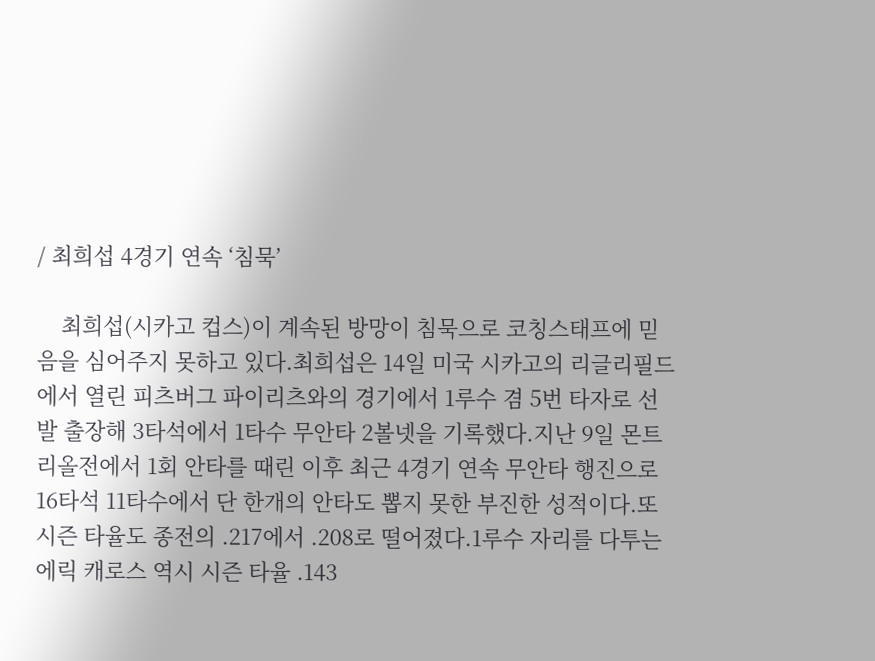/ 최희섭 4경기 연속 ‘침묵’

    최희섭(시카고 컵스)이 계속된 방망이 침묵으로 코칭스태프에 믿음을 심어주지 못하고 있다.최희섭은 14일 미국 시카고의 리글리필드에서 열린 피츠버그 파이리츠와의 경기에서 1루수 겸 5번 타자로 선발 출장해 3타석에서 1타수 무안타 2볼넷을 기록했다.지난 9일 몬트리올전에서 1회 안타를 때린 이후 최근 4경기 연속 무안타 행진으로 16타석 11타수에서 단 한개의 안타도 뽑지 못한 부진한 성적이다.또 시즌 타율도 종전의 .217에서 .208로 떨어졌다.1루수 자리를 다투는 에릭 캐로스 역시 시즌 타율 .143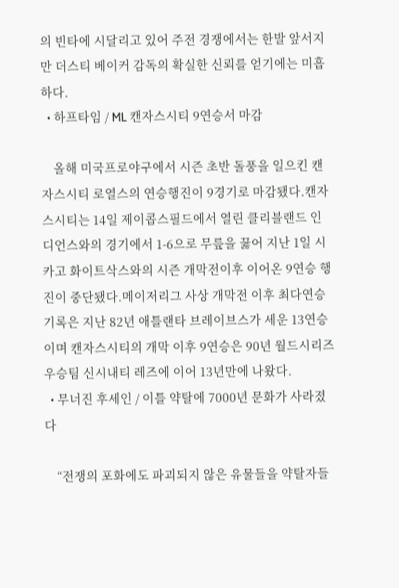의 빈타에 시달리고 있어 주전 경쟁에서는 한발 앞서지만 더스티 베이커 감독의 확실한 신뢰를 얻기에는 미흡하다.
  • 하프타임 / ML 캔자스시티 9연승서 마감

    올해 미국프로야구에서 시즌 초반 돌풍을 일으킨 캔자스시티 로열스의 연승행진이 9경기로 마감됐다.캔자스시티는 14일 제이콥스필드에서 열린 클리블랜드 인디언스와의 경기에서 1-6으로 무릎을 꿇어 지난 1일 시카고 화이트삭스와의 시즌 개막전이후 이어온 9연승 행진이 중단됐다.메이저리그 사상 개막전 이후 최다연승 기록은 지난 82년 애틀랜타 브레이브스가 세운 13연승이며 캔자스시티의 개막 이후 9연승은 90년 월드시리즈 우승팀 신시내티 레즈에 이어 13년만에 나왔다.
  • 무너진 후세인 / 이틀 약탈에 7000년 문화가 사라졌다

    “전쟁의 포화에도 파괴되지 않은 유물들을 약탈자들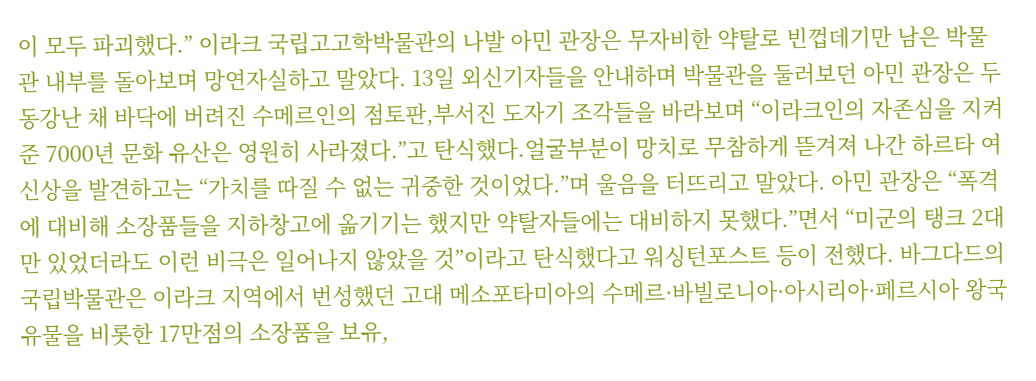이 모두 파괴했다.” 이라크 국립고고학박물관의 나발 아민 관장은 무자비한 약탈로 빈껍데기만 남은 박물관 내부를 돌아보며 망연자실하고 말았다. 13일 외신기자들을 안내하며 박물관을 둘러보던 아민 관장은 두 동강난 채 바닥에 버려진 수메르인의 점토판,부서진 도자기 조각들을 바라보며 “이라크인의 자존심을 지켜 준 7000년 문화 유산은 영원히 사라졌다.”고 탄식했다.얼굴부분이 망치로 무참하게 뜯겨져 나간 하르타 여신상을 발견하고는 “가치를 따질 수 없는 귀중한 것이었다.”며 울음을 터뜨리고 말았다. 아민 관장은 “폭격에 대비해 소장품들을 지하창고에 옮기기는 했지만 약탈자들에는 대비하지 못했다.”면서 “미군의 탱크 2대만 있었더라도 이런 비극은 일어나지 않았을 것”이라고 탄식했다고 워싱턴포스트 등이 전했다. 바그다드의 국립박물관은 이라크 지역에서 번성했던 고대 메소포타미아의 수메르·바빌로니아·아시리아·페르시아 왕국 유물을 비롯한 17만점의 소장품을 보유,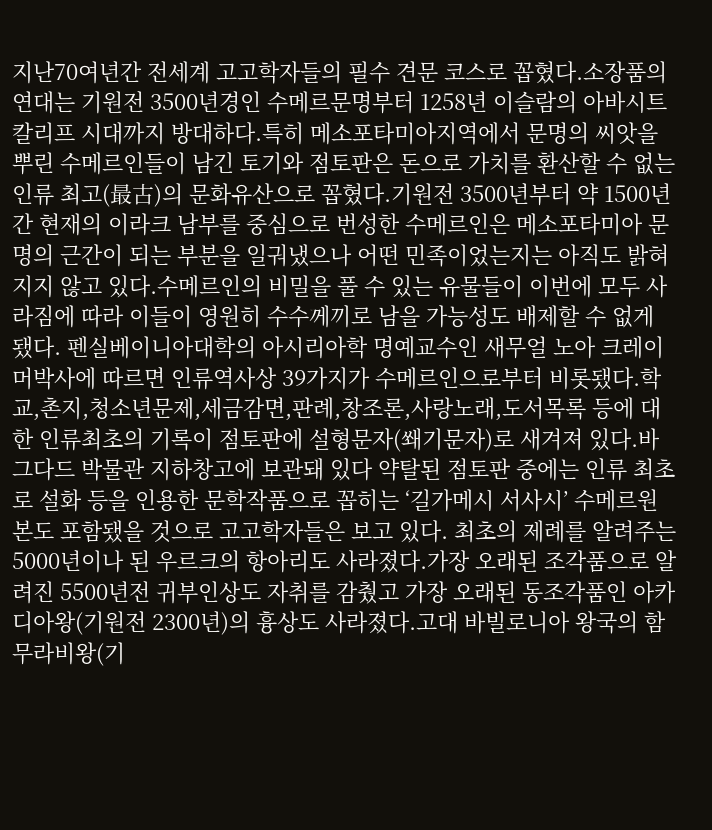지난70여년간 전세계 고고학자들의 필수 견문 코스로 꼽혔다.소장품의 연대는 기원전 3500년경인 수메르문명부터 1258년 이슬람의 아바시트 칼리프 시대까지 방대하다.특히 메소포타미아지역에서 문명의 씨앗을 뿌린 수메르인들이 남긴 토기와 점토판은 돈으로 가치를 환산할 수 없는 인류 최고(最古)의 문화유산으로 꼽혔다.기원전 3500년부터 약 1500년간 현재의 이라크 남부를 중심으로 번성한 수메르인은 메소포타미아 문명의 근간이 되는 부분을 일궈냈으나 어떤 민족이었는지는 아직도 밝혀지지 않고 있다.수메르인의 비밀을 풀 수 있는 유물들이 이번에 모두 사라짐에 따라 이들이 영원히 수수께끼로 남을 가능성도 배제할 수 없게 됐다. 펜실베이니아대학의 아시리아학 명예교수인 새무얼 노아 크레이머박사에 따르면 인류역사상 39가지가 수메르인으로부터 비롯됐다.학교,촌지,청소년문제,세금감면,판례,창조론,사랑노래,도서목록 등에 대한 인류최초의 기록이 점토판에 설형문자(쐐기문자)로 새겨져 있다.바그다드 박물관 지하창고에 보관돼 있다 약탈된 점토판 중에는 인류 최초로 설화 등을 인용한 문학작품으로 꼽히는 ‘길가메시 서사시’ 수메르원본도 포함됐을 것으로 고고학자들은 보고 있다. 최초의 제례를 알려주는 5000년이나 된 우르크의 항아리도 사라졌다.가장 오래된 조각품으로 알려진 5500년전 귀부인상도 자취를 감췄고 가장 오래된 동조각품인 아카디아왕(기원전 2300년)의 흉상도 사라졌다.고대 바빌로니아 왕국의 함무라비왕(기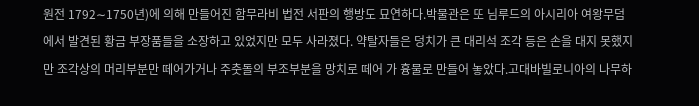원전 1792∼1750년)에 의해 만들어진 함무라비 법전 서판의 행방도 묘연하다.박물관은 또 님루드의 아시리아 여왕무덤에서 발견된 황금 부장품들을 소장하고 있었지만 모두 사라졌다. 약탈자들은 덩치가 큰 대리석 조각 등은 손을 대지 못했지만 조각상의 머리부분만 떼어가거나 주춧돌의 부조부분을 망치로 떼어 가 흉물로 만들어 놓았다.고대바빌로니아의 나무하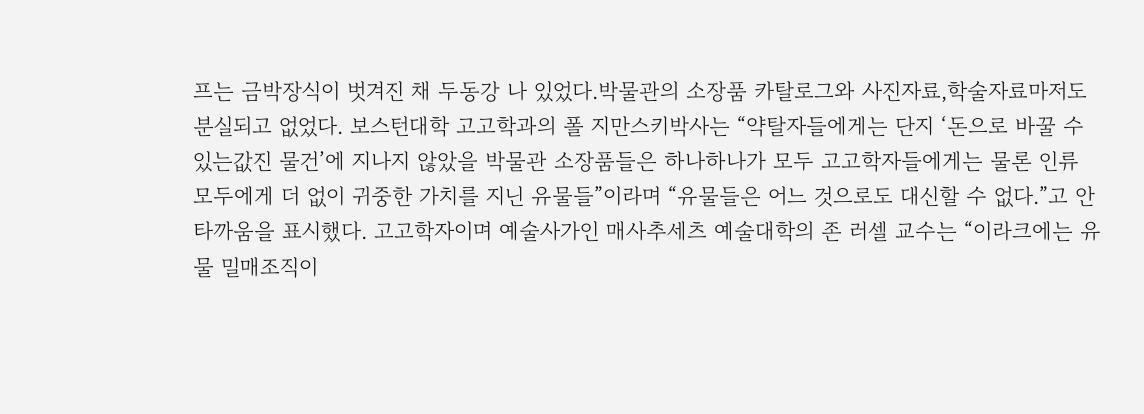프는 금박장식이 벗겨진 채 두동강 나 있었다.박물관의 소장품 카탈로그와 사진자료,학술자료마저도 분실되고 없었다. 보스턴대학 고고학과의 폴 지만스키박사는 “약탈자들에게는 단지 ‘돈으로 바꿀 수 있는값진 물건’에 지나지 않았을 박물관 소장품들은 하나하나가 모두 고고학자들에게는 물론 인류 모두에게 더 없이 귀중한 가치를 지닌 유물들”이라며 “유물들은 어느 것으로도 대신할 수 없다.”고 안타까움을 표시했다. 고고학자이며 예술사가인 매사추세츠 예술대학의 존 러셀 교수는 “이라크에는 유물 밀매조직이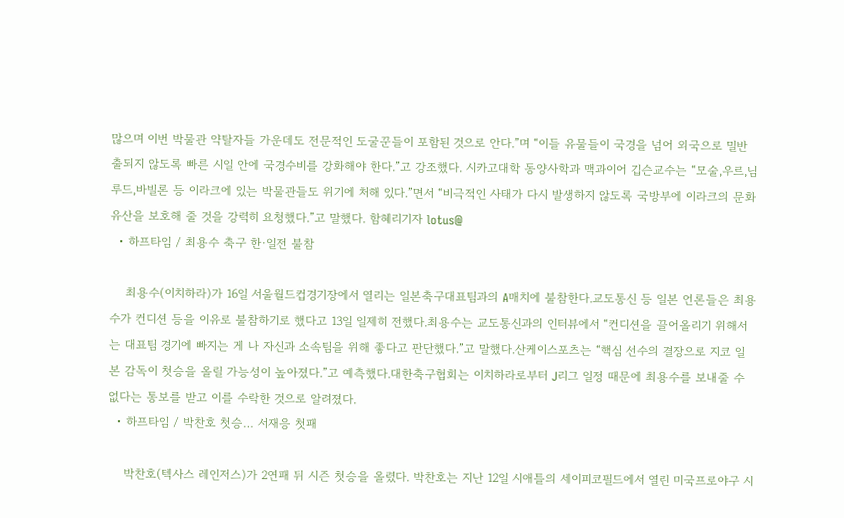많으며 이번 박물관 약탈자들 가운데도 전문적인 도굴꾼들이 포함된 것으로 안다.”며 “이들 유물들이 국경을 넘어 외국으로 밀반출되지 않도록 빠른 시일 안에 국경수비를 강화해야 한다.”고 강조했다. 시카고대학 동양사학과 맥과이어 깁슨교수는 “모술,우르,님루드,바빌론 등 이라크에 있는 박물관들도 위기에 처해 있다.”면서 “비극적인 사태가 다시 발생하지 않도록 국방부에 이라크의 문화유산을 보호해 줄 것을 강력히 요청했다.”고 말했다. 함혜리기자 lotus@
  • 하프타임 / 최용수 축구 한·일전 불참

    최용수(이치하라)가 16일 서울월드컵경기장에서 열리는 일본축구대표팀과의 A매치에 불참한다.교도통신 등 일본 언론들은 최용수가 컨디션 등을 이유로 불참하기로 했다고 13일 일제히 전했다.최용수는 교도통신과의 인터뷰에서 “컨디션을 끌어올리기 위해서는 대표팀 경기에 빠지는 게 나 자신과 소속팀을 위해 좋다고 판단했다.”고 말했다.산케이스포츠는 “핵심 선수의 결장으로 지코 일본 감독이 첫승을 올릴 가능성이 높아졌다.”고 예측했다.대한축구협회는 이치하라로부터 J리그 일정 때문에 최용수를 보내줄 수 없다는 통보를 받고 이를 수락한 것으로 알려졌다.
  • 하프타임 / 박찬호 첫승… 서재응 첫패

    박찬호(텍사스 레인저스)가 2연패 뒤 시즌 첫승을 올렸다. 박찬호는 지난 12일 시애틀의 세이피코필드에서 열린 미국프로야구 시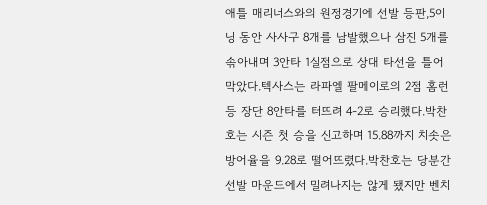애틀 매리너스와의 원정경기에 선발 등판,5이닝 동안 사사구 8개를 남발했으나 삼진 5개를 솎아내며 3안타 1실점으로 상대 타선을 틀어막았다.텍사스는 라파엘 팔메이로의 2점 홈런 등 장단 8안타를 터뜨려 4-2로 승리했다.박찬호는 시즌 첫 승을 신고하며 15.88까지 치솟은 방어율을 9.28로 떨어뜨렸다.박찬호는 당분간 선발 마운드에서 밀려나지는 않게 됐지만 벤치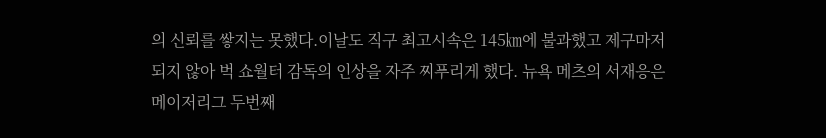의 신뢰를 쌓지는 못했다.이날도 직구 최고시속은 145㎞에 불과했고 제구마저 되지 않아 벅 쇼월터 감독의 인상을 자주 찌푸리게 했다. 뉴욕 메츠의 서재응은 메이저리그 두번째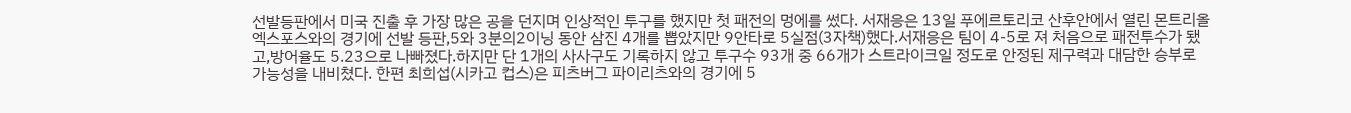선발등판에서 미국 진출 후 가장 많은 공을 던지며 인상적인 투구를 했지만 첫 패전의 멍에를 썼다. 서재응은 13일 푸에르토리코 산후안에서 열린 몬트리올 엑스포스와의 경기에 선발 등판,5와 3분의2이닝 동안 삼진 4개를 뽑았지만 9안타로 5실점(3자책)했다.서재응은 팀이 4-5로 져 처음으로 패전투수가 됐고,방어율도 5.23으로 나빠졌다.하지만 단 1개의 사사구도 기록하지 않고 투구수 93개 중 66개가 스트라이크일 정도로 안정된 제구력과 대담한 승부로 가능성을 내비쳤다. 한편 최희섭(시카고 컵스)은 피츠버그 파이리츠와의 경기에 5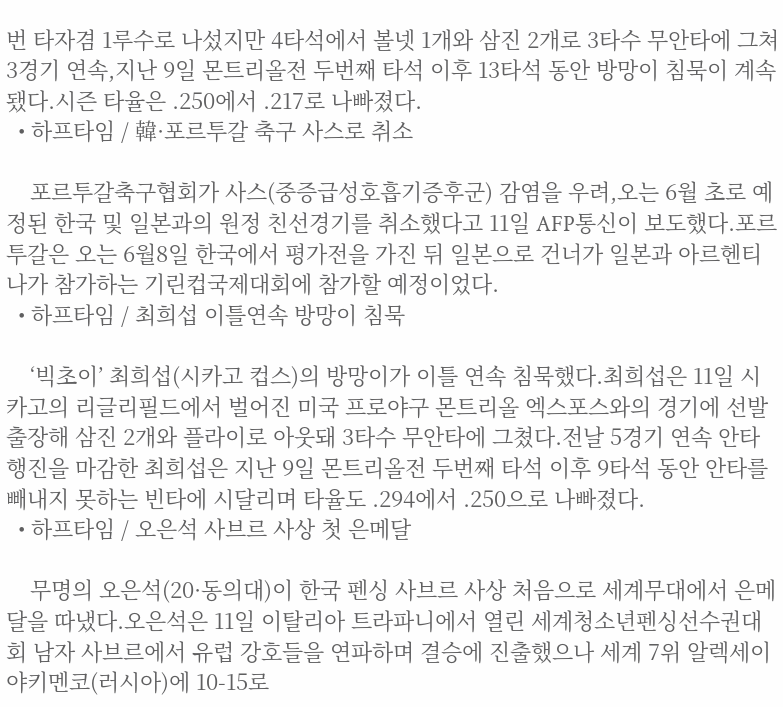번 타자겸 1루수로 나섰지만 4타석에서 볼넷 1개와 삼진 2개로 3타수 무안타에 그쳐 3경기 연속,지난 9일 몬트리올전 두번째 타석 이후 13타석 동안 방망이 침묵이 계속됐다.시즌 타율은 .250에서 .217로 나빠졌다.
  • 하프타임 / 韓·포르투갈 축구 사스로 취소

    포르투갈축구협회가 사스(중증급성호흡기증후군) 감염을 우려,오는 6월 초로 예정된 한국 및 일본과의 원정 친선경기를 취소했다고 11일 AFP통신이 보도했다.포르투갈은 오는 6월8일 한국에서 평가전을 가진 뒤 일본으로 건너가 일본과 아르헨티나가 참가하는 기린컵국제대회에 참가할 예정이었다.
  • 하프타임 / 최희섭 이틀연속 방망이 침묵

    ‘빅초이’ 최희섭(시카고 컵스)의 방망이가 이틀 연속 침묵했다.최희섭은 11일 시카고의 리글리필드에서 벌어진 미국 프로야구 몬트리올 엑스포스와의 경기에 선발출장해 삼진 2개와 플라이로 아웃돼 3타수 무안타에 그쳤다.전날 5경기 연속 안타 행진을 마감한 최희섭은 지난 9일 몬트리올전 두번째 타석 이후 9타석 동안 안타를 빼내지 못하는 빈타에 시달리며 타율도 .294에서 .250으로 나빠졌다.
  • 하프타임 / 오은석 사브르 사상 첫 은메달

    무명의 오은석(20·동의대)이 한국 펜싱 사브르 사상 처음으로 세계무대에서 은메달을 따냈다.오은석은 11일 이탈리아 트라파니에서 열린 세계청소년펜싱선수권대회 남자 사브르에서 유럽 강호들을 연파하며 결승에 진출했으나 세계 7위 알렉세이 야키멘코(러시아)에 10-15로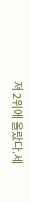져 2위에 올랐다.세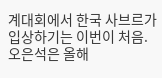계대회에서 한국 사브르가 입상하기는 이번이 처음.오은석은 올해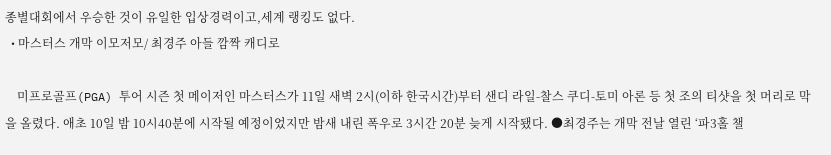종별대회에서 우승한 것이 유일한 입상경력이고,세계 랭킹도 없다.
  • 마스터스 개막 이모저모/ 최경주 아들 깜짝 캐디로

    미프로골프(PGA) 투어 시즌 첫 메이저인 마스터스가 11일 새벽 2시(이하 한국시간)부터 샌디 라일-찰스 쿠디-토미 아론 등 첫 조의 티샷을 첫 머리로 막을 올렸다. 애초 10일 밤 10시40분에 시작될 예정이었지만 밤새 내린 폭우로 3시간 20분 늦게 시작됐다. ●최경주는 개막 전날 열린 ‘파3홀 챌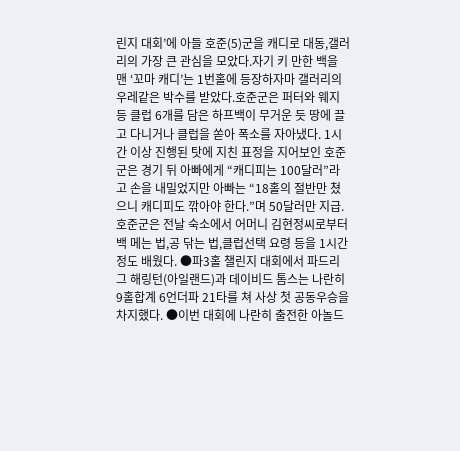린지 대회’에 아들 호준(5)군을 캐디로 대동,갤러리의 가장 큰 관심을 모았다.자기 키 만한 백을 맨 ‘꼬마 캐디’는 1번홀에 등장하자마 갤러리의 우레같은 박수를 받았다.호준군은 퍼터와 웨지 등 클럽 6개를 담은 하프백이 무거운 듯 땅에 끌고 다니거나 클럽을 쏟아 폭소를 자아냈다. 1시간 이상 진행된 탓에 지친 표정을 지어보인 호준군은 경기 뒤 아빠에게 “캐디피는 100달러”라고 손을 내밀었지만 아빠는 “18홀의 절반만 쳤으니 캐디피도 깎아야 한다.”며 50달러만 지급. 호준군은 전날 숙소에서 어머니 김현정씨로부터 백 메는 법,공 닦는 법,클럽선택 요령 등을 1시간 정도 배웠다. ●파3홀 챌린지 대회에서 파드리그 해링턴(아일랜드)과 데이비드 톰스는 나란히 9홀합계 6언더파 21타를 쳐 사상 첫 공동우승을 차지했다. ●이번 대회에 나란히 출전한 아놀드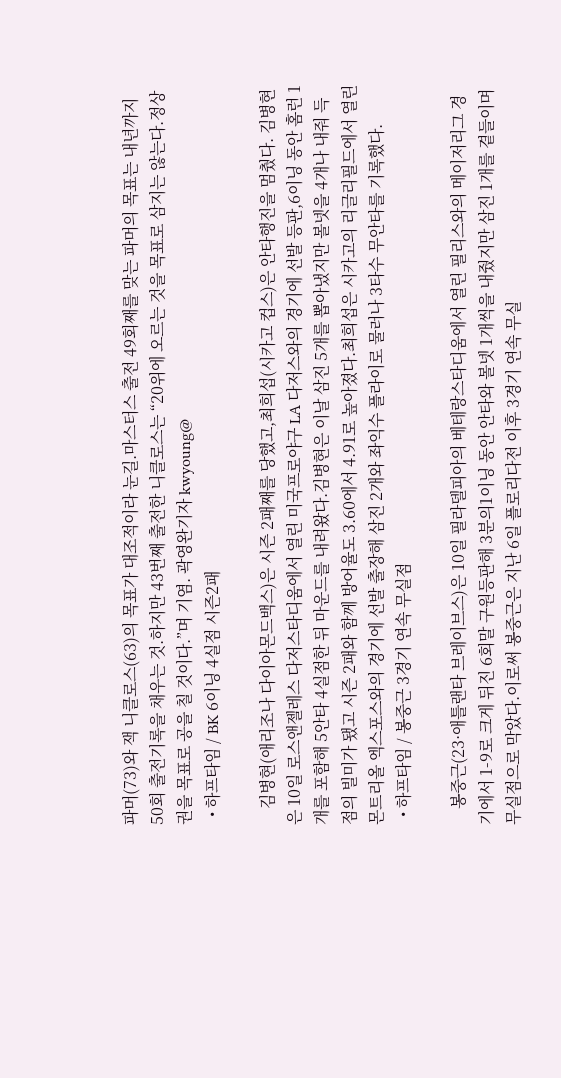파머(73)와 잭 니클로스(63)의 목표가 대조적이라 눈길.마스터스 출전 49회째를 맞는 파머의 목표는 내년까지 50회 출전기록을 채우는 것.하지만 43번째 출전한 니클로스는 “20위에 오르는 것을 목표로 삼지는 않는다.정상권을 목표로 공을 칠 것이다.”며 기염. 곽영완기자 kwyoung@
  • 하프타임 / BK 6이닝 4실점 시즌2패

    김병현(애리조나 다이아몬드백스)은 시즌 2패째를 당했고,최희섭(시카고 컵스)은 안타행진을 멈췄다. 김병현은 10일 로스앤젤레스 다저스타디움에서 열린 미국프로야구 LA 다저스와의 경기에 선발 등판,6이닝 동안 홈런 1개를 포함해 5안타 4실점한 뒤 마운드를 내려왔다.김병현은 이날 삼진 5개를 뽑아냈지만 볼넷을 4개나 내줘 득점의 빌미가 됐고 시즌 2패와 함께 방어율도 3.60에서 4.91로 높아졌다.최희섭은 시카고의 리글리필드에서 열린 몬트리올 엑스포스와의 경기에 선발 출장해 삼진 2개와 좌익수 플라이로 물러나 3타수 무안타를 기록했다.
  • 하프타임 / 봉중근 3경기 연속 무실점

    봉중근(23·애틀랜타 브레이브스)은 10일 필라델피아의 베테랑스타디움에서 열린 필리스와의 메이저리그 경기에서 1-9로 크게 뒤진 6회말 구원등판해 3분의1이닝 동안 안타와 볼넷 1개씩을 내줬지만 삼진 1개를 곁들이며 무실점으로 막았다.이로써 봉중근은 지난 6일 플로리다전 이후 3경기 연속 무실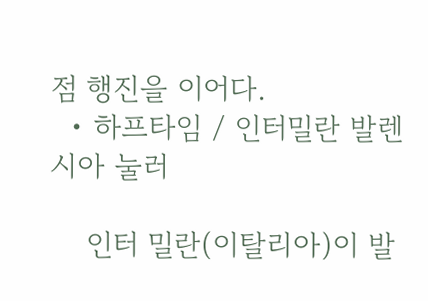점 행진을 이어다.
  • 하프타임 / 인터밀란 발렌시아 눌러

    인터 밀란(이탈리아)이 발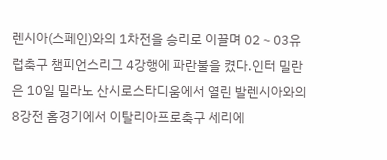렌시아(스페인)와의 1차전을 승리로 이끌며 02∼03유럽축구 챔피언스리그 4강행에 파란불을 켰다.인터 밀란은 10일 밀라노 산시로스타디움에서 열린 발렌시아와의 8강전 홈경기에서 이탈리아프로축구 세리에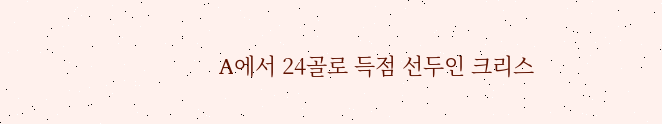A에서 24골로 득점 선두인 크리스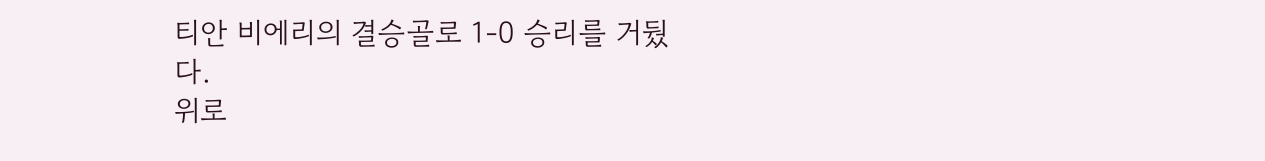티안 비에리의 결승골로 1-0 승리를 거뒀다.
위로